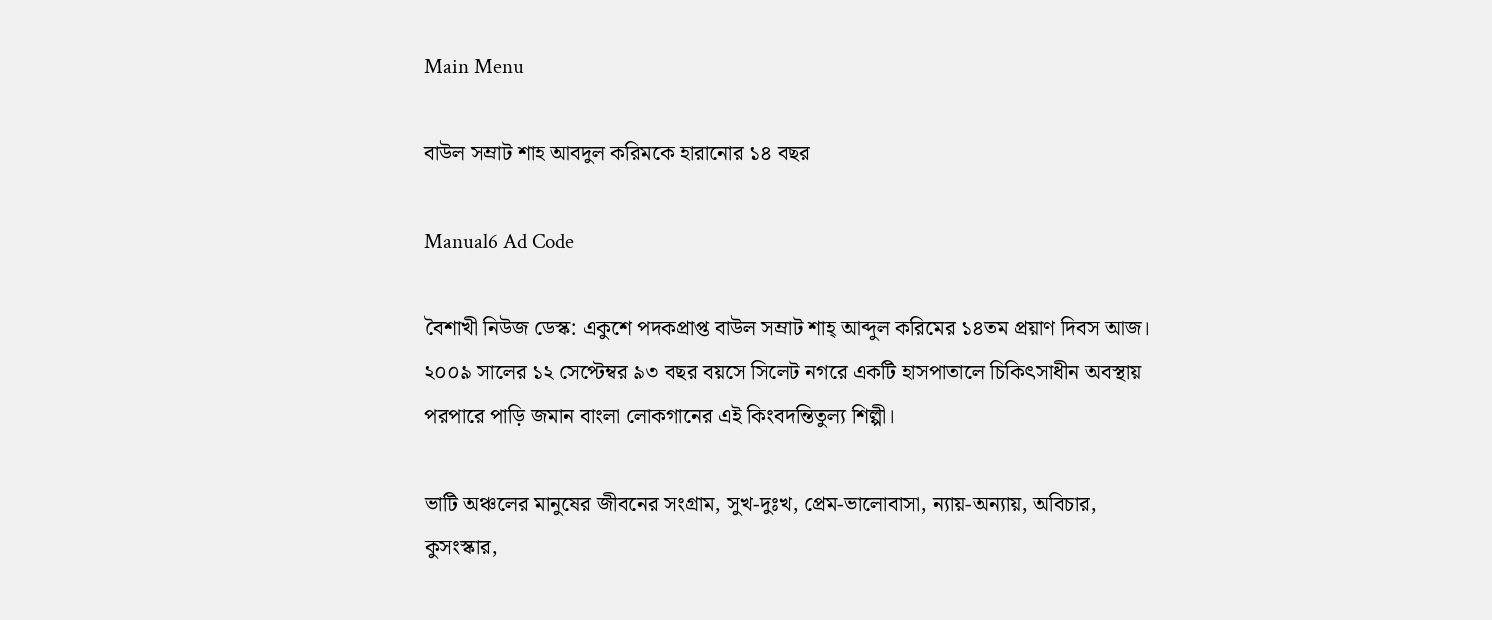Main Menu

বাউল সম্রাট শাহ আবদুল করিমকে হারানোর ১৪ বছর

Manual6 Ad Code

বৈশাখী নিউজ ডেস্ক: একুশে পদকপ্রাপ্ত বাউল সম্রাট শাহ্ আব্দুল করিমের ১৪তম প্রয়াণ দিবস আজ। ২০০৯ সালের ১২ সেপ্টেম্বর ৯৩ বছর বয়সে সিলেট নগরে একটি হাসপাতালে চিকিৎসাধীন অবস্থায় পরপারে পাড়ি জমান বাংলা লোকগানের এই কিংবদন্তিতুল্য শিল্পী।

ভাটি অঞ্চলের মানুষের জীবনের সংগ্রাম, সুখ-দুঃখ, প্রেম-ভালোবাসা, ন্যায়-অন্যায়, অবিচার, কুসংস্কার,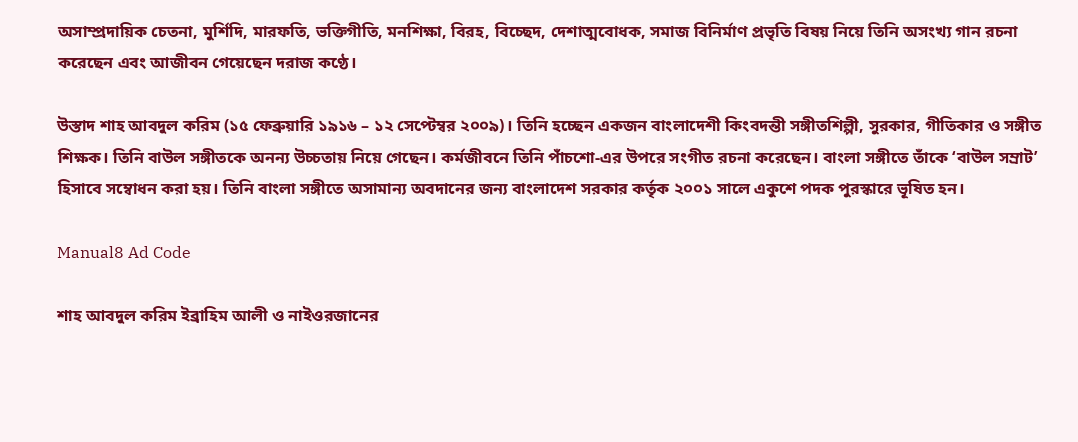অসাম্প্রদায়িক চেতনা, মুর্শিদি, মারফতি, ভক্তিগীতি, মনশিক্ষা, বিরহ, বিচ্ছেদ, দেশাত্মবোধক, সমাজ বিনির্মাণ প্রভৃতি বিষয় নিয়ে তিনি অসংখ্য গান রচনা করেছেন এবং আজীবন গেয়েছেন দরাজ কণ্ঠে।

উস্তাদ শাহ আবদুল করিম (১৫ ফেব্রুয়ারি ১৯১৬ – ১২ সেপ্টেম্বর ২০০৯)। তিনি হচ্ছেন একজন বাংলাদেশী কিংবদন্তী সঙ্গীতশিল্পী, সুরকার, গীতিকার ও সঙ্গীত শিক্ষক। তিনি বাউল সঙ্গীতকে অনন্য উচ্চতায় নিয়ে গেছেন। কর্মজীবনে তিনি পাঁচশো-এর উপরে সংগীত রচনা করেছেন। বাংলা সঙ্গীতে তাঁকে ‘বাউল সম্রাট’ হিসাবে সম্বোধন করা হয়। তিনি বাংলা সঙ্গীতে অসামান্য অবদানের জন্য বাংলাদেশ সরকার কর্তৃক ২০০১ সালে একুশে পদক পুরস্কারে ভূষিত হন।

Manual8 Ad Code

শাহ আবদুল করিম ইব্রাহিম আলী ও নাইওরজানের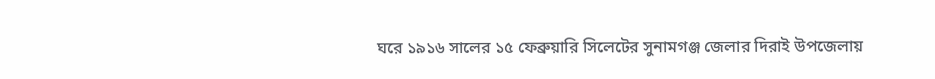ঘরে ১৯১৬ সালের ১৫ ফেব্রুয়ারি সিলেটের সুনামগঞ্জ জেলার দিরাই উপজেলায়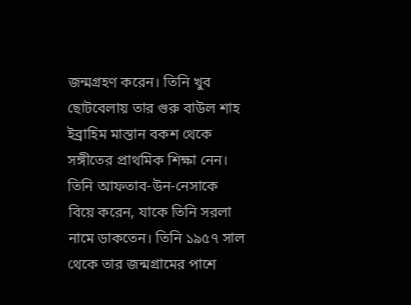জন্মগ্রহণ করেন। তিনি খুব ছোটবেলায় তার গুরু বাউল শাহ ইব্রাহিম মাস্তান বকশ থেকে সঙ্গীতের প্রাথমিক শিক্ষা নেন। তিনি আফতাব-উন-নেসাকে বিয়ে করেন, যাকে তিনি সরলা নামে ডাকতেন। তিনি ১৯৫৭ সাল থেকে তার জন্মগ্রামের পাশে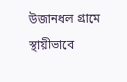উজানধল গ্রামে স্থায়ীভাবে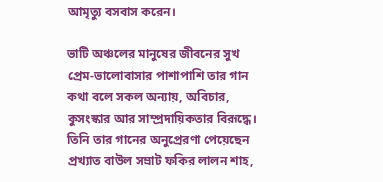আমৃত্যু বসবাস করেন।

ভাটি অঞ্চলের মানুষের জীবনের সুখ প্রেম-ভালোবাসার পাশাপাশি তার গান কথা বলে সকল অন্যায়, অবিচার, কুসংস্কার আর সাম্প্রদায়িকতার বিরূদ্ধে। তিনি তার গানের অনুপ্রেরণা পেয়েছেন প্রখ্যাত বাউল সম্রাট ফকির লালন শাহ,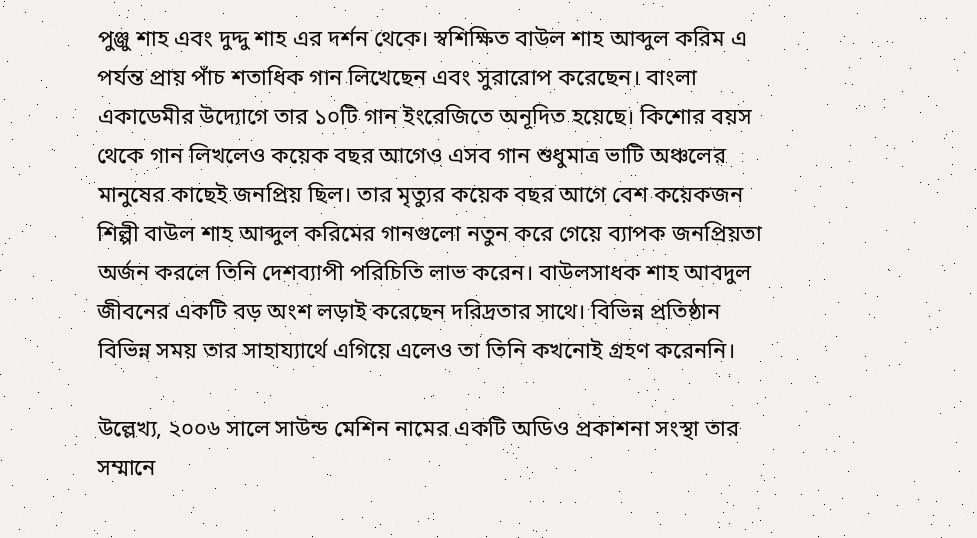পুঞ্জু শাহ এবং দুদ্দু শাহ এর দর্শন থেকে। স্বশিক্ষিত বাউল শাহ আব্দুল করিম এ পর্যন্ত প্রায় পাঁচ শতাধিক গান লিখেছেন এবং সুরারোপ করেছেন। বাংলা একাডেমীর উদ্যোগে তার ১০টি গান ইংরেজিতে অনূদিত হয়েছে। কিশোর বয়স থেকে গান লিখলেও কয়েক বছর আগেও এসব গান শুধুমাত্র ভাটি অঞ্চলের মানুষের কাছেই জনপ্রিয় ছিল। তার মৃত্যুর কয়েক বছর আগে বেশ কয়েকজন শিল্পী বাউল শাহ আব্দুল করিমের গানগুলো নতুন করে গেয়ে ব্যাপক জনপ্রিয়তা অর্জন করলে তিনি দেশব্যাপী পরিচিতি লাভ করেন। বাউলসাধক শাহ আবদুল জীবনের একটি বড় অংশ লড়াই করেছেন দরিদ্রতার সাথে। বিভিন্ন প্রতিষ্ঠান বিভিন্ন সময় তার সাহায্যার্থে এগিয়ে এলেও তা তিনি কখনোই গ্রহণ করেননি।

উল্লেখ্য, ২০০৬ সালে সাউন্ড মেশিন নামের একটি অডিও প্রকাশনা সংস্থা তার সম্মানে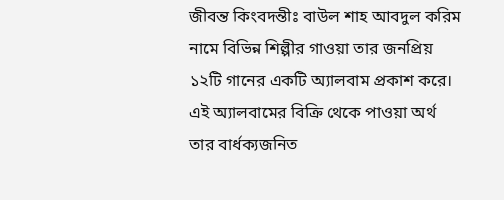জীবন্ত কিংবদন্তীঃ বাউল শাহ আবদুল করিম নামে বিভিন্ন শিল্পীর গাওয়া তার জনপ্রিয় ১২টি গানের একটি অ্যালবাম প্রকাশ করে। এই অ্যালবামের বিক্রি থেকে পাওয়া অর্থ তার বার্ধক্যজনিত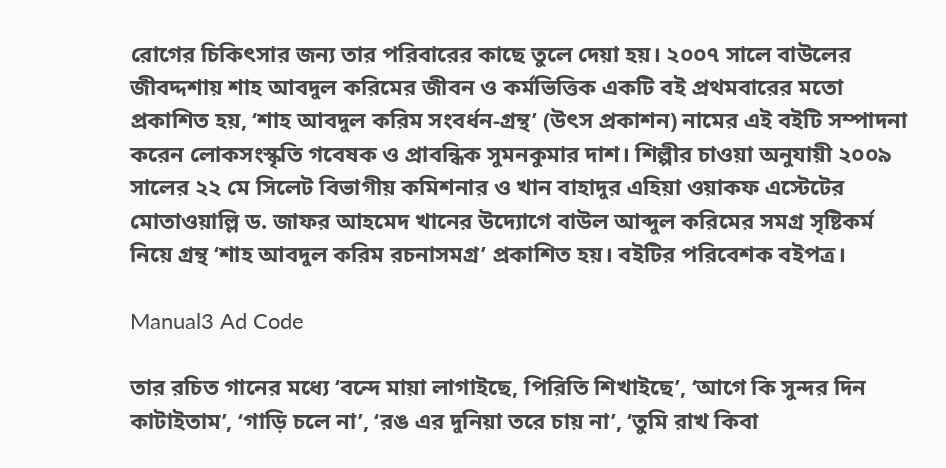রোগের চিকিৎসার জন্য তার পরিবারের কাছে তুলে দেয়া হয়। ২০০৭ সালে বাউলের জীবদ্দশায় শাহ আবদুল করিমের জীবন ও কর্মভিত্তিক একটি বই প্রথমবারের মতো প্রকাশিত হয়, ‘শাহ আবদুল করিম সংবর্ধন-গ্রন্থ’ (উৎস প্রকাশন) নামের এই বইটি সম্পাদনা করেন লোকসংস্কৃতি গবেষক ও প্রাবন্ধিক সুমনকুমার দাশ। শিল্পীর চাওয়া অনুযায়ী ২০০৯ সালের ২২ মে সিলেট বিভাগীয় কমিশনার ও খান বাহাদুর এহিয়া ওয়াকফ এস্টেটের মোতাওয়াল্লি ড. জাফর আহমেদ খানের উদ্যোগে বাউল আব্দুল করিমের সমগ্র সৃষ্টিকর্ম নিয়ে গ্রন্থ ‘শাহ আবদুল করিম রচনাসমগ্র’ প্রকাশিত হয়। বইটির পরিবেশক বইপত্র।

Manual3 Ad Code

তার রচিত গানের মধ্যে ‘বন্দে মায়া লাগাইছে, পিরিতি শিখাইছে’, ‘আগে কি সুন্দর দিন কাটাইতাম’, ‘গাড়ি চলে না’, ‘রঙ এর দুনিয়া তরে চায় না’, ‘তুমি রাখ কিবা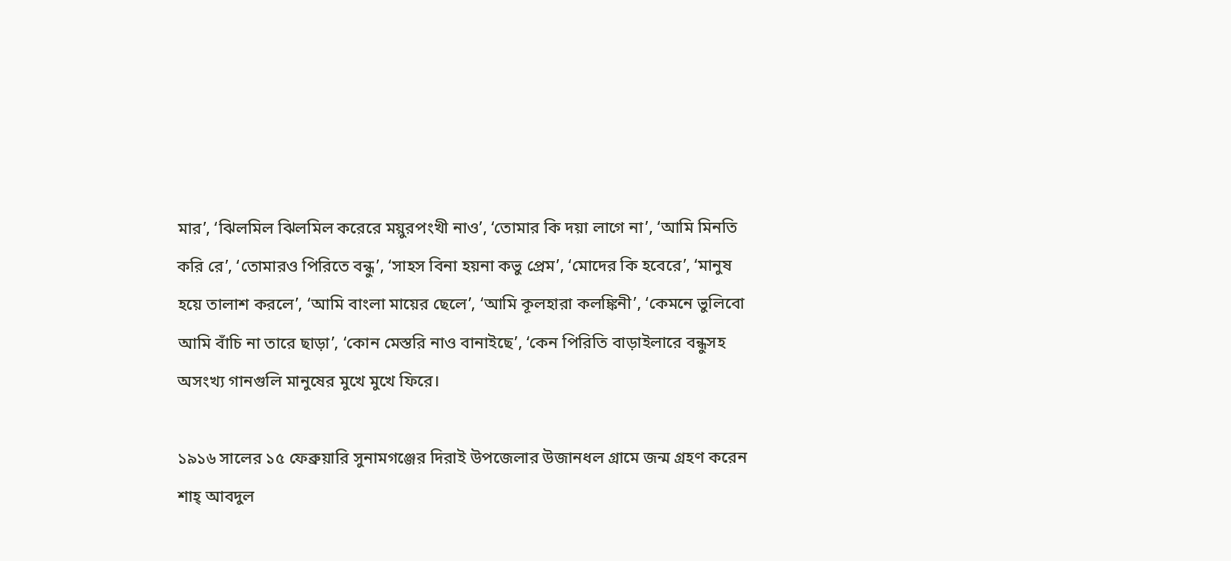মার’, ‘ঝিলমিল ঝিলমিল করেরে ময়ুরপংখী নাও’, ‘তোমার কি দয়া লাগে না’, ‘আমি মিনতি করি রে’, ‘তোমারও পিরিতে বন্ধু’, ‘সাহস বিনা হয়না কভু প্রেম’, ‘মোদের কি হবেরে’, ‘মানুষ হয়ে তালাশ করলে’, ‘আমি বাংলা মায়ের ছেলে’, ‘আমি কূলহারা কলঙ্কিনী’, ‘কেমনে ভুলিবো আমি বাঁচি না তারে ছাড়া’, ‘কোন মেস্তরি নাও বানাইছে’, ‘কেন পিরিতি বাড়াইলারে বন্ধুসহ অসংখ্য গানগুলি মানুষের মুখে মুখে ফিরে।

১৯১৬ সালের ১৫ ফেব্রুয়ারি সুনামগঞ্জের দিরাই উপজেলার উজানধল গ্রামে জন্ম গ্রহণ করেন শাহ্ আবদুল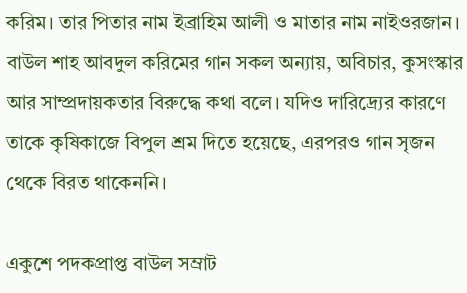করিম। তার পিতার নাম ইব্রাহিম আলী ও মাতার নাম নাইওরজান। বাউল শাহ আবদুল করিমের গান সকল অন্যায়, অবিচার, কুসংস্কার আর সাম্প্রদায়কতার বিরুদ্ধে কথা বলে। যদিও দারিদ্র্যের কারণে তাকে কৃষিকাজে বিপুল শ্রম দিতে হয়েছে, এরপরও গান সৃজন থেকে বিরত থাকেননি।

একুশে পদকপ্রাপ্ত বাউল সম্রাট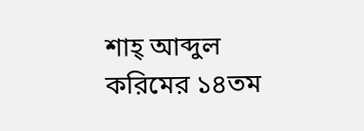শাহ্ আব্দুল করিমের ১৪তম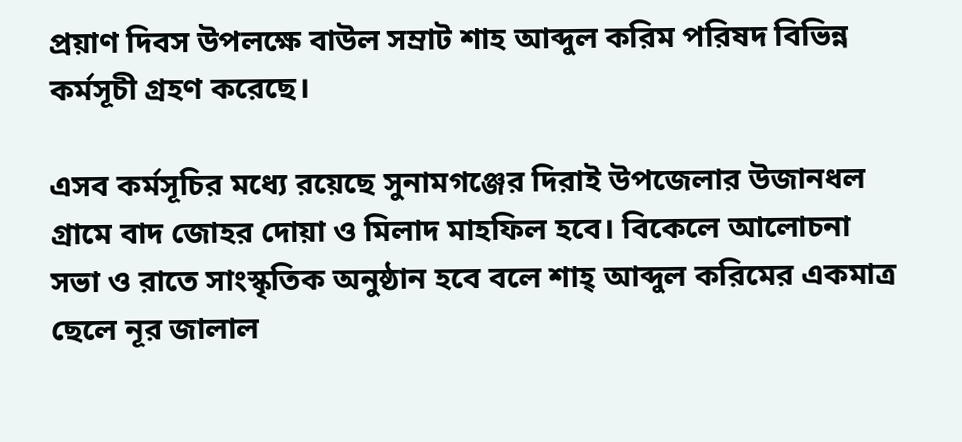প্রয়াণ দিবস উপলক্ষে বাউল সম্রাট শাহ আব্দুল করিম পরিষদ বিভিন্ন কর্মসূচী গ্রহণ করেছে।

এসব কর্মসূচির মধ্যে রয়েছে সুনামগঞ্জের দিরাই উপজেলার উজানধল গ্রামে বাদ জোহর দোয়া ও মিলাদ মাহফিল হবে। বিকেলে আলোচনা সভা ও রাতে সাংস্কৃতিক অনুষ্ঠান হবে বলে শাহ্ আব্দুল করিমের একমাত্র ছেলে নূর জালাল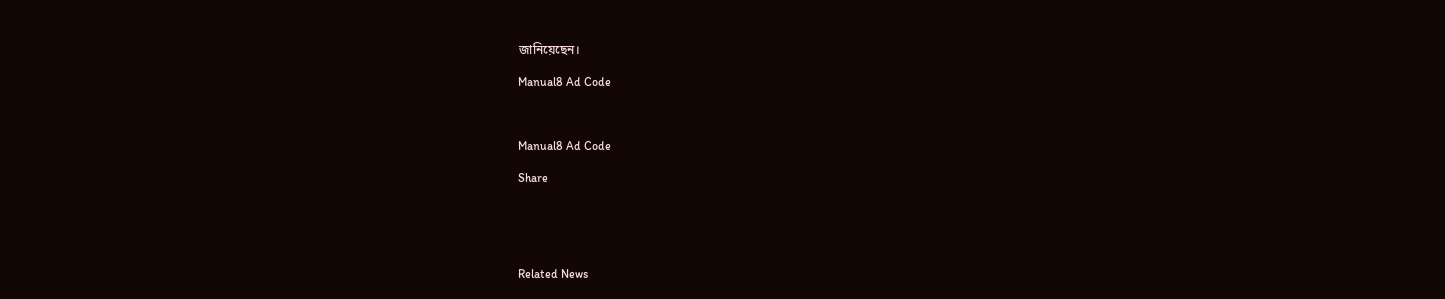জানিয়েছেন।

Manual8 Ad Code



Manual8 Ad Code

Share





Related News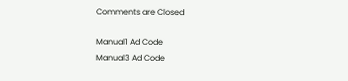Comments are Closed

Manual1 Ad Code
Manual3 Ad Code